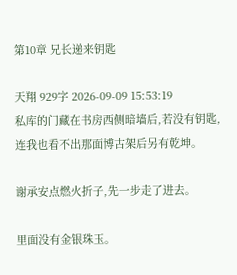第10章 兄长递来钥匙

天翔 929字 2026-09-09 15:53:19
私库的门藏在书房西侧暗墙后,若没有钥匙,连我也看不出那面博古架后另有乾坤。

谢承安点燃火折子,先一步走了进去。

里面没有金银珠玉。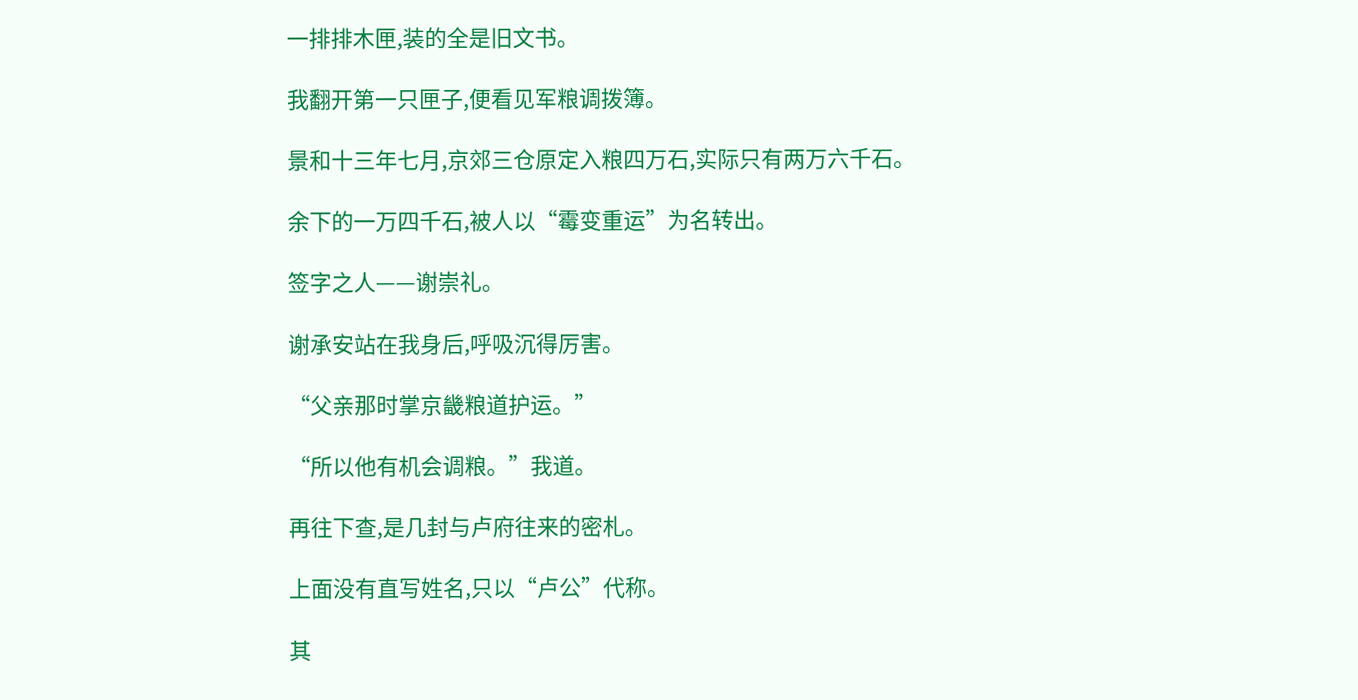一排排木匣,装的全是旧文书。

我翻开第一只匣子,便看见军粮调拨簿。

景和十三年七月,京郊三仓原定入粮四万石,实际只有两万六千石。

余下的一万四千石,被人以“霉变重运”为名转出。

签字之人——谢崇礼。

谢承安站在我身后,呼吸沉得厉害。

“父亲那时掌京畿粮道护运。”

“所以他有机会调粮。”我道。

再往下查,是几封与卢府往来的密札。

上面没有直写姓名,只以“卢公”代称。

其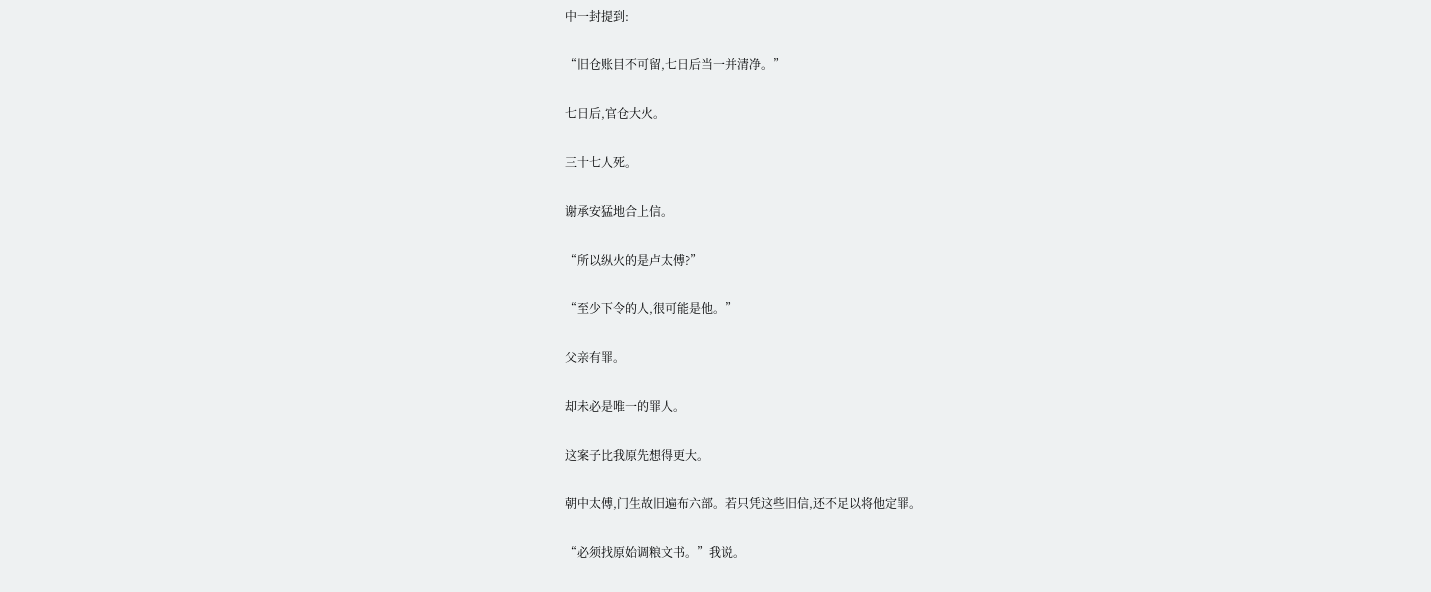中一封提到:

“旧仓账目不可留,七日后当一并清净。”

七日后,官仓大火。

三十七人死。

谢承安猛地合上信。

“所以纵火的是卢太傅?”

“至少下令的人,很可能是他。”

父亲有罪。

却未必是唯一的罪人。

这案子比我原先想得更大。

朝中太傅,门生故旧遍布六部。若只凭这些旧信,还不足以将他定罪。

“必须找原始调粮文书。”我说。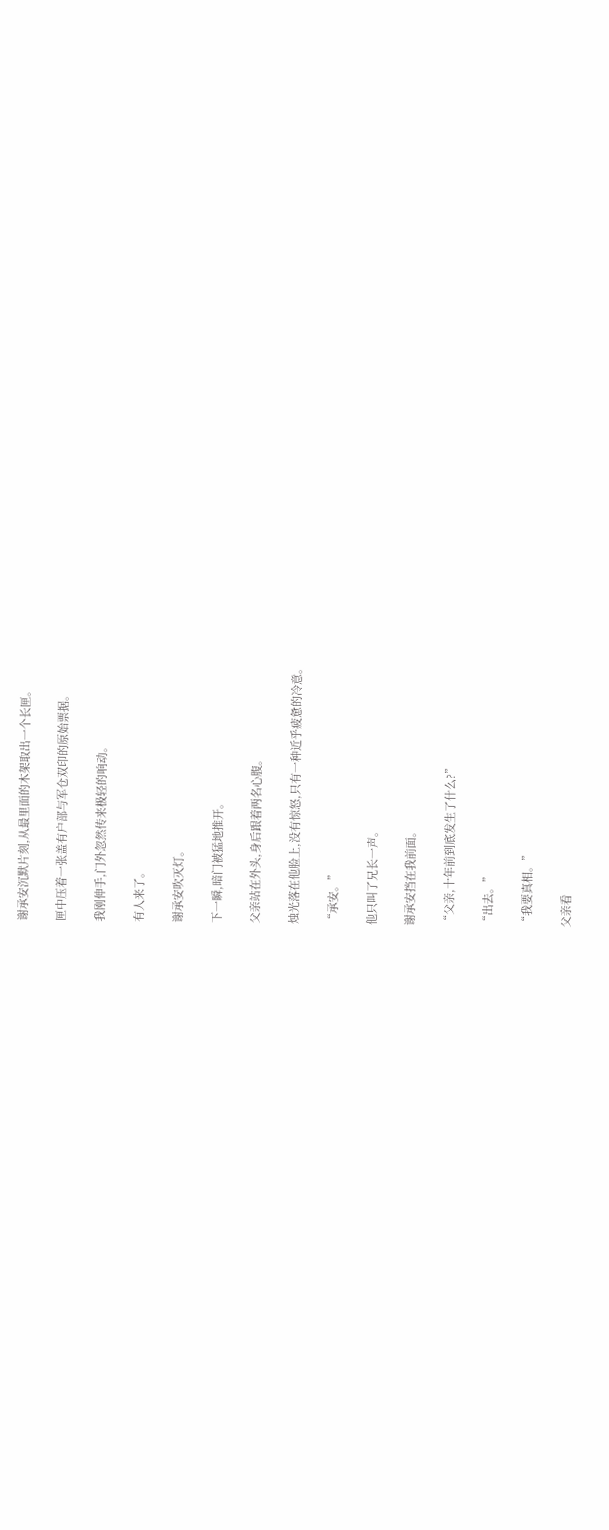谢承安沉默片刻,从最里面的木架取出一个长匣。

匣中压着一张盖有户部与军仓双印的原始票据。

我刚伸手,门外忽然传来极轻的响动。

有人来了。

谢承安吹灭灯。

下一瞬,暗门被猛地推开。

父亲站在外头,身后跟着两名心腹。

烛光落在他脸上,没有惊怒,只有一种近乎疲惫的冷意。

“承安。”

他只叫了兄长一声。

谢承安挡在我前面。

“父亲,十年前到底发生了什么?”

“出去。”

“我要真相。”

父亲看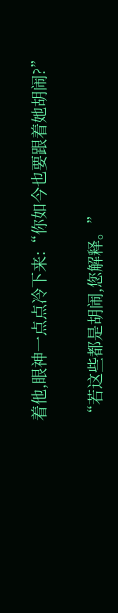着他,眼神一点点冷下来:“你如今也要跟着她胡闹?”

“若这些都是胡闹,您解释。”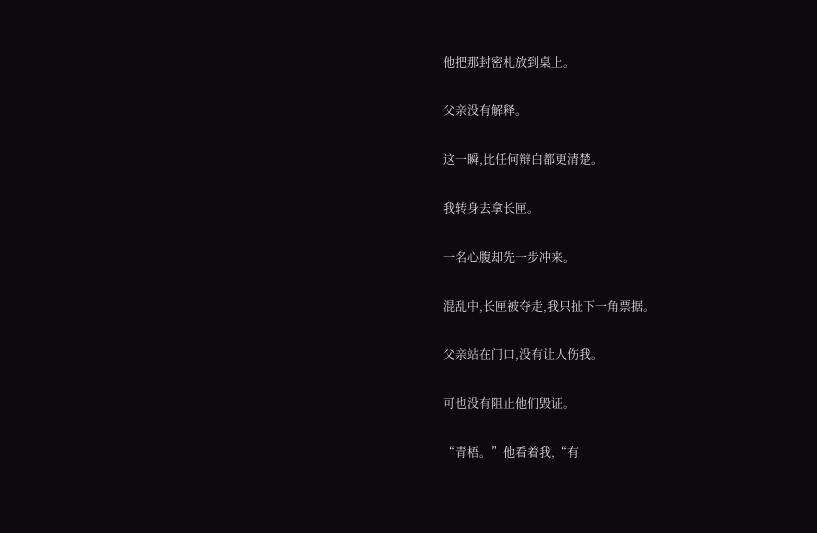他把那封密札放到桌上。

父亲没有解释。

这一瞬,比任何辩白都更清楚。

我转身去拿长匣。

一名心腹却先一步冲来。

混乱中,长匣被夺走,我只扯下一角票据。

父亲站在门口,没有让人伤我。

可也没有阻止他们毁证。

“青梧。”他看着我,“有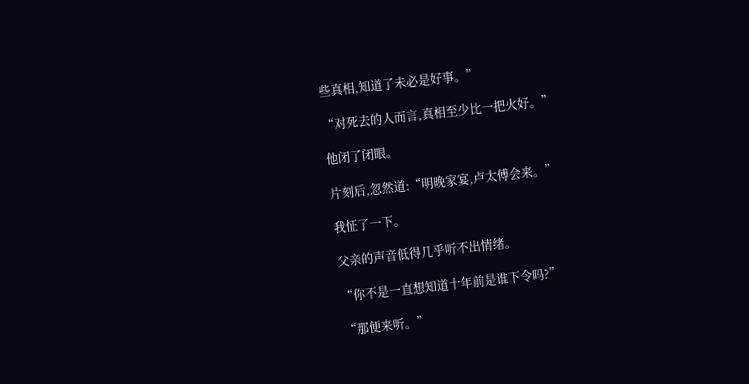些真相,知道了未必是好事。”

“对死去的人而言,真相至少比一把火好。”

他闭了闭眼。

片刻后,忽然道:“明晚家宴,卢太傅会来。”

我怔了一下。

父亲的声音低得几乎听不出情绪。

“你不是一直想知道十年前是谁下令吗?”

“那便来听。”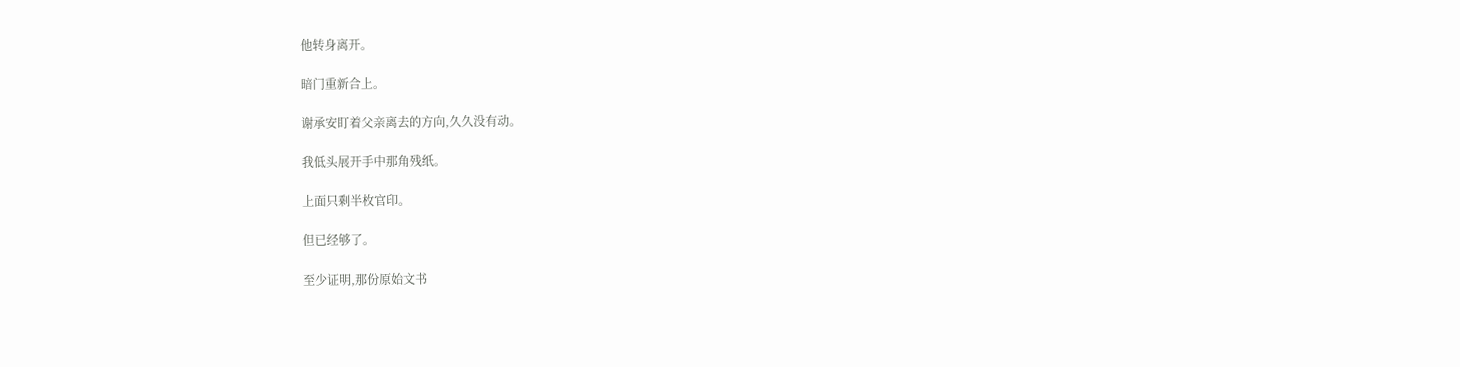他转身离开。

暗门重新合上。

谢承安盯着父亲离去的方向,久久没有动。

我低头展开手中那角残纸。

上面只剩半枚官印。

但已经够了。

至少证明,那份原始文书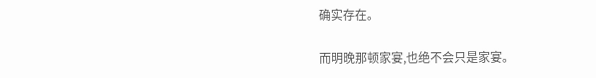确实存在。

而明晚那顿家宴,也绝不会只是家宴。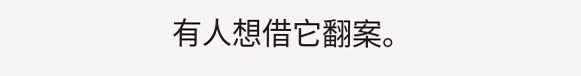有人想借它翻案。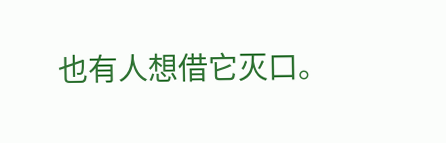也有人想借它灭口。